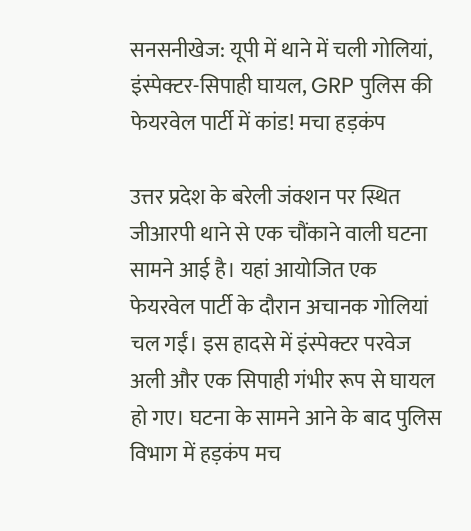सनसनीखेज: यूपी में थाने में चली गोलियां, इंस्पेक्टर-सिपाही घायल, GRP पुलिस की फेयरवेल पार्टी में कांड! मचा हड़कंप

उत्तर प्रदेश के बरेली जंक्शन पर स्थित जीआरपी थाने से एक चौंकाने वाली घटना सामने आई है। यहां आयोजित एक फेयरवेल पार्टी के दौरान अचानक गोलियां चल गईं। इस हादसे में इंस्पेक्टर परवेज अली और एक सिपाही गंभीर रूप से घायल हो गए। घटना के सामने आने के बाद पुलिस विभाग में हड़कंप मच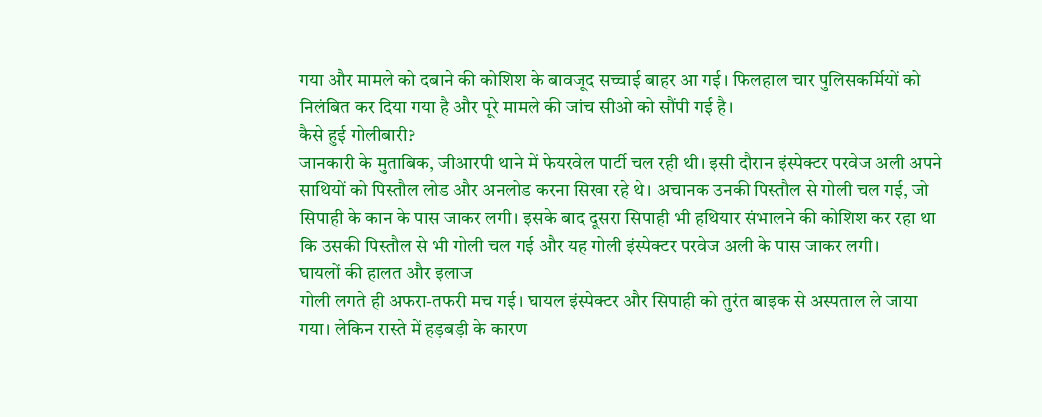गया और मामले को दबाने की कोशिश के बावजूद सच्चाई बाहर आ गई। फिलहाल चार पुलिसकर्मियों को निलंबित कर दिया गया है और पूरे मामले की जांच सीओ को सौंपी गई है।
कैसे हुई गोलीबारी?
जानकारी के मुताबिक, जीआरपी थाने में फेयरवेल पार्टी चल रही थी। इसी दौरान इंस्पेक्टर परवेज अली अपने साथियों को पिस्तौल लोड और अनलोड करना सिखा रहे थे। अचानक उनकी पिस्तौल से गोली चल गई, जो सिपाही के कान के पास जाकर लगी। इसके बाद दूसरा सिपाही भी हथियार संभालने की कोशिश कर रहा था कि उसकी पिस्तौल से भी गोली चल गई और यह गोली इंस्पेक्टर परवेज अली के पास जाकर लगी।
घायलों की हालत और इलाज
गोली लगते ही अफरा-तफरी मच गई। घायल इंस्पेक्टर और सिपाही को तुरंत बाइक से अस्पताल ले जाया गया। लेकिन रास्ते में हड़बड़ी के कारण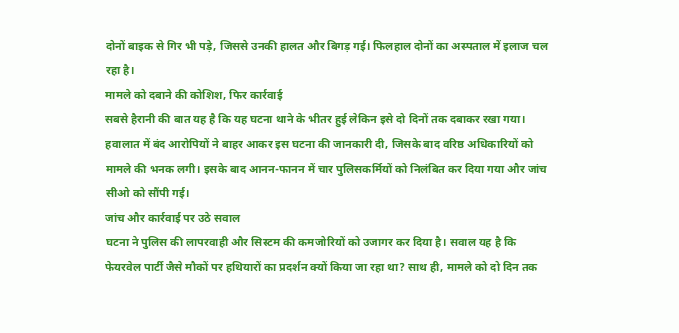दोनों बाइक से गिर भी पड़े, जिससे उनकी हालत और बिगड़ गई। फिलहाल दोनों का अस्पताल में इलाज चल रहा है।
मामले को दबाने की कोशिश, फिर कार्रवाई
सबसे हैरानी की बात यह है कि यह घटना थाने के भीतर हुई लेकिन इसे दो दिनों तक दबाकर रखा गया। हवालात में बंद आरोपियों ने बाहर आकर इस घटना की जानकारी दी, जिसके बाद वरिष्ठ अधिकारियों को मामले की भनक लगी। इसके बाद आनन-फानन में चार पुलिसकर्मियों को निलंबित कर दिया गया और जांच सीओ को सौंपी गई।
जांच और कार्रवाई पर उठे सवाल
घटना ने पुलिस की लापरवाही और सिस्टम की कमजोरियों को उजागर कर दिया है। सवाल यह है कि फेयरवेल पार्टी जैसे मौकों पर हथियारों का प्रदर्शन क्यों किया जा रहा था? साथ ही, मामले को दो दिन तक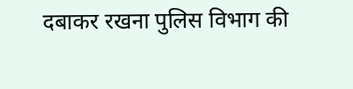दबाकर रखना पुलिस विभाग की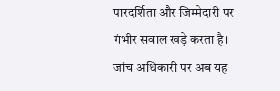पारदर्शिता और जिम्मेदारी पर गंभीर सवाल खड़े करता है। जांच अधिकारी पर अब यह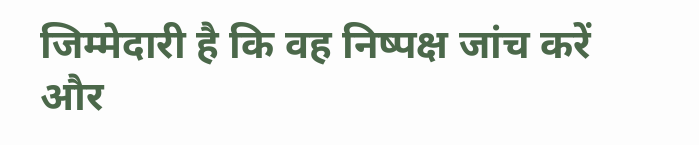जिम्मेदारी है कि वह निष्पक्ष जांच करें और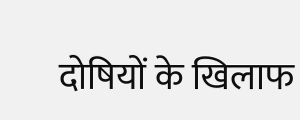दोषियों के खिलाफ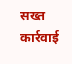सख्त कार्रवाई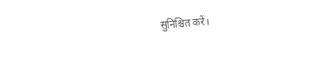सुनिश्चित करें।